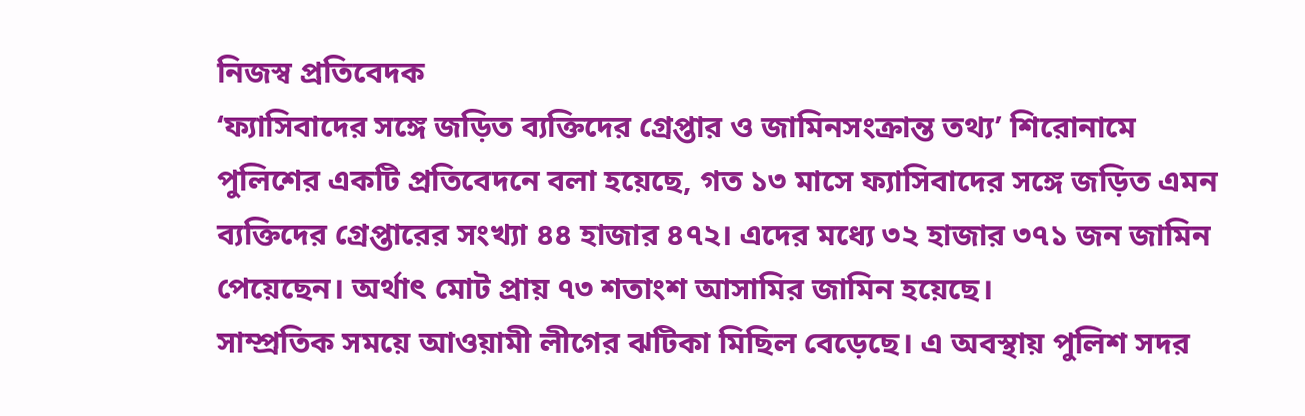নিজস্ব প্রতিবেদক
‘ফ্যাসিবাদের সঙ্গে জড়িত ব্যক্তিদের গ্রেপ্তার ও জামিনসংক্রান্ত তথ্য’ শিরোনামে পুলিশের একটি প্রতিবেদনে বলা হয়েছে, গত ১৩ মাসে ফ্যাসিবাদের সঙ্গে জড়িত এমন ব্যক্তিদের গ্রেপ্তারের সংখ্যা ৪৪ হাজার ৪৭২। এদের মধ্যে ৩২ হাজার ৩৭১ জন জামিন পেয়েছেন। অর্থাৎ মোট প্রায় ৭৩ শতাংশ আসামির জামিন হয়েছে।
সাম্প্রতিক সময়ে আওয়ামী লীগের ঝটিকা মিছিল বেড়েছে। এ অবস্থায় পুলিশ সদর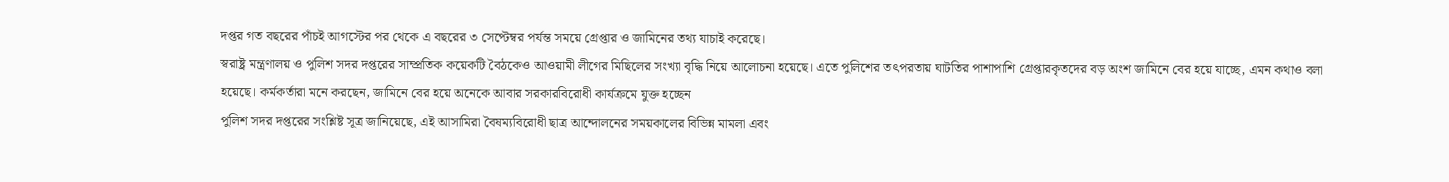দপ্তর গত বছরের পাঁচই আগস্টের পর থেকে এ বছরের ৩ সেপ্টেম্বর পর্যন্ত সময়ে গ্রেপ্তার ও জামিনের তথ্য যাচাই করেছে।
স্বরাষ্ট্র মন্ত্রণালয় ও পুলিশ সদর দপ্তরের সাম্প্রতিক কয়েকটি বৈঠকেও আওয়ামী লীগের মিছিলের সংখ্যা বৃদ্ধি নিয়ে আলোচনা হয়েছে। এতে পুলিশের তৎপরতায় ঘাটতির পাশাপাশি গ্রেপ্তারকৃতদের বড় অংশ জামিনে বের হয়ে যাচ্ছে, এমন কথাও বলা হয়েছে। কর্মকর্তারা মনে করছেন, জামিনে বের হয়ে অনেকে আবার সরকারবিরোধী কার্যক্রমে যুক্ত হচ্ছেন
পুলিশ সদর দপ্তরের সংশ্লিষ্ট সূত্র জানিয়েছে, এই আসামিরা বৈষম্যবিরোধী ছাত্র আন্দোলনের সময়কালের বিভিন্ন মামলা এবং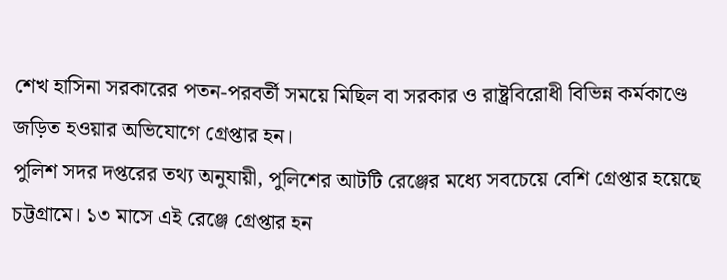শেখ হাসিনা সরকারের পতন-পরবর্তী সময়ে মিছিল বা সরকার ও রাষ্ট্রবিরোধী বিভিন্ন কর্মকাণ্ডে জড়িত হওয়ার অভিযোগে গ্রেপ্তার হন।
পুলিশ সদর দপ্তরের তথ্য অনুযায়ী, পুলিশের আটটি রেঞ্জের মধ্যে সবচেয়ে বেশি গ্রেপ্তার হয়েছে চট্টগ্রামে। ১৩ মাসে এই রেঞ্জে গ্রেপ্তার হন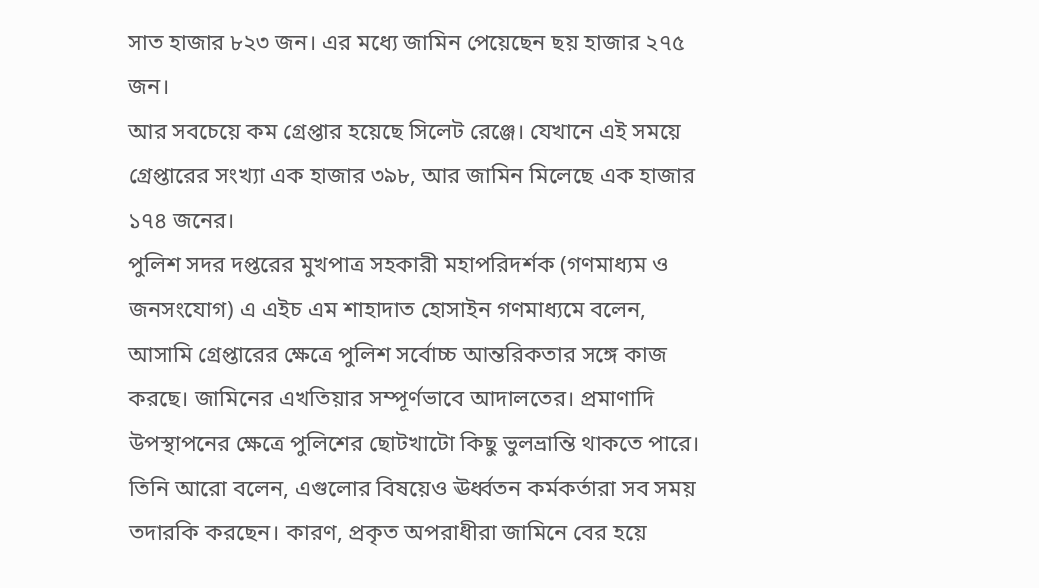সাত হাজার ৮২৩ জন। এর মধ্যে জামিন পেয়েছেন ছয় হাজার ২৭৫ জন।
আর সবচেয়ে কম গ্রেপ্তার হয়েছে সিলেট রেঞ্জে। যেখানে এই সময়ে গ্রেপ্তারের সংখ্যা এক হাজার ৩৯৮, আর জামিন মিলেছে এক হাজার ১৭৪ জনের।
পুলিশ সদর দপ্তরের মুখপাত্র সহকারী মহাপরিদর্শক (গণমাধ্যম ও জনসংযোগ) এ এইচ এম শাহাদাত হোসাইন গণমাধ্যমে বলেন, আসামি গ্রেপ্তারের ক্ষেত্রে পুলিশ সর্বোচ্চ আন্তরিকতার সঙ্গে কাজ করছে। জামিনের এখতিয়ার সম্পূর্ণভাবে আদালতের। প্রমাণাদি উপস্থাপনের ক্ষেত্রে পুলিশের ছোটখাটো কিছু ভুলভ্রান্তি থাকতে পারে।
তিনি আরো বলেন, এগুলোর বিষয়েও ঊর্ধ্বতন কর্মকর্তারা সব সময় তদারকি করছেন। কারণ, প্রকৃত অপরাধীরা জামিনে বের হয়ে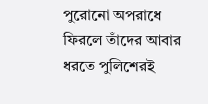পুরোনো অপরাধে ফিরলে তাঁদের আবার ধরতে পুলিশেরই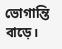ভোগান্তি বাড়ে।